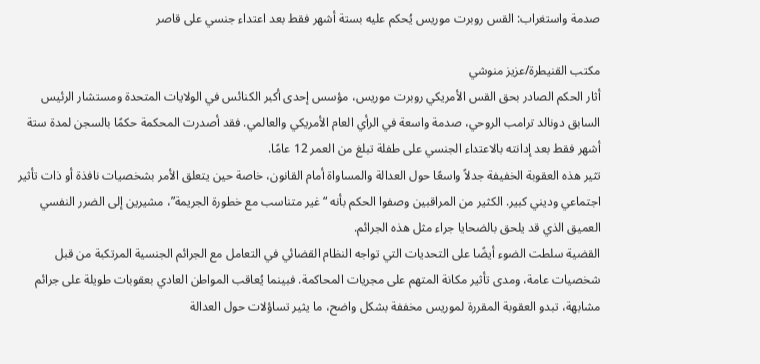صدمة واستغراب: القس روبرت موريس يُحكم عليه بستة أشهر فقط بعد اعتداء جنسي على قاصر

مكتب القنيطرة/عزيز منوشي
أثار الحكم الصادر بحق القس الأمريكي روبرت موريس، مؤسس إحدى أكبر الكنائس في الولايات المتحدة ومستشار الرئيس السابق دونالد ترامب الروحي، صدمة واسعة في الرأي العام الأمريكي والعالمي. فقد أصدرت المحكمة حكمًا بالسجن لمدة ستة أشهر فقط بعد إدانته بالاعتداء الجنسي على طفلة تبلغ من العمر 12 عامًا.
تثير هذه العقوبة الخفيفة جدلاً واسعًا حول العدالة والمساواة أمام القانون، خاصة حين يتعلق الأمر بشخصيات نافذة أو ذات تأثير اجتماعي وديني كبير. الكثير من المراقبين وصفوا الحكم بأنه “غير متناسب مع خطورة الجريمة”، مشيرين إلى الضرر النفسي العميق الذي قد يلحق بالضحايا جراء مثل هذه الجرائم.
القضية سلطت الضوء أيضًا على التحديات التي تواجه النظام القضائي في التعامل مع الجرائم الجنسية المرتكبة من قبل شخصيات عامة، ومدى تأثير مكانة المتهم على مجريات المحاكمة. فبينما يُعاقب المواطن العادي بعقوبات طويلة على جرائم مشابهة، تبدو العقوبة المقررة لموريس مخففة بشكل واضح، ما يثير تساؤلات حول العدالة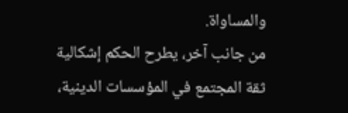والمساواة.
من جانب آخر، يطرح الحكم إشكالية ثقة المجتمع في المؤسسات الدينية،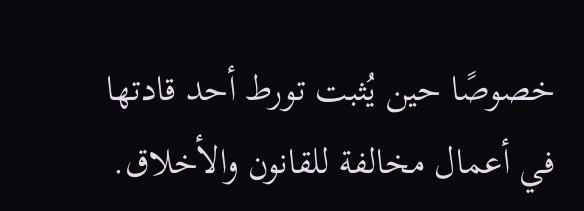خصوصًا حين يُثبت تورط أحد قادتها في أعمال مخالفة للقانون والأخلاق.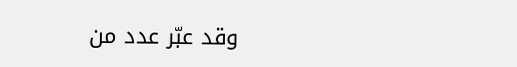وقد عبّر عدد من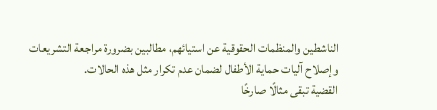الناشطين والمنظمات الحقوقية عن استيائهم، مطالبين بضرورة مراجعة التشريعات وإصلاح آليات حماية الأطفال لضمان عدم تكرار مثل هذه الحالات.
القضية تبقى مثالًا صارخًا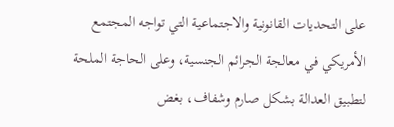على التحديات القانونية والاجتماعية التي تواجه المجتمع الأمريكي في معالجة الجرائم الجنسية، وعلى الحاجة الملحة لتطبيق العدالة بشكل صارم وشفاف، بغض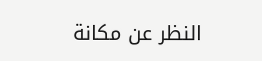النظر عن مكانة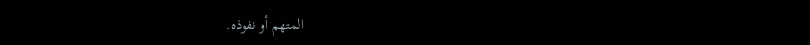المتهم أو نفوذه.